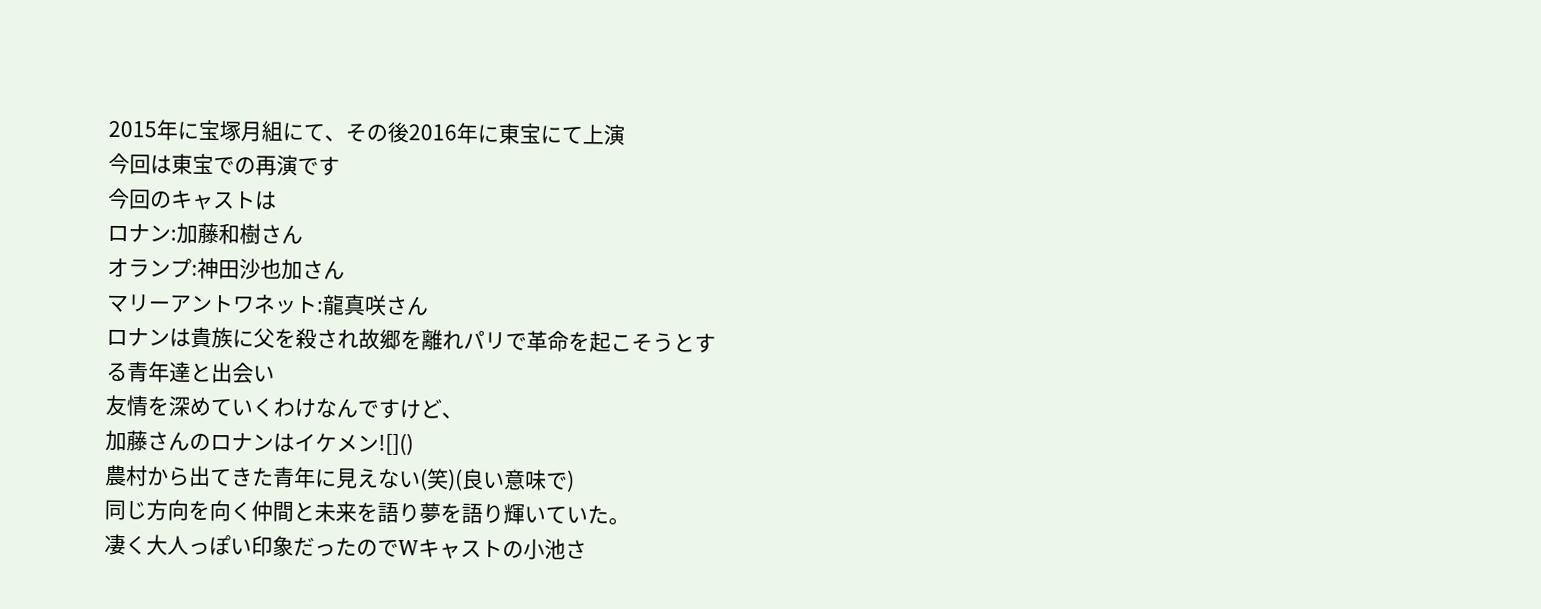2015年に宝塚月組にて、その後2016年に東宝にて上演
今回は東宝での再演です
今回のキャストは
ロナン:加藤和樹さん
オランプ:神田沙也加さん
マリーアントワネット:龍真咲さん
ロナンは貴族に父を殺され故郷を離れパリで革命を起こそうとする青年達と出会い
友情を深めていくわけなんですけど、
加藤さんのロナンはイケメン![]()
農村から出てきた青年に見えない(笑)(良い意味で)
同じ方向を向く仲間と未来を語り夢を語り輝いていた。
凄く大人っぽい印象だったのでWキャストの小池さ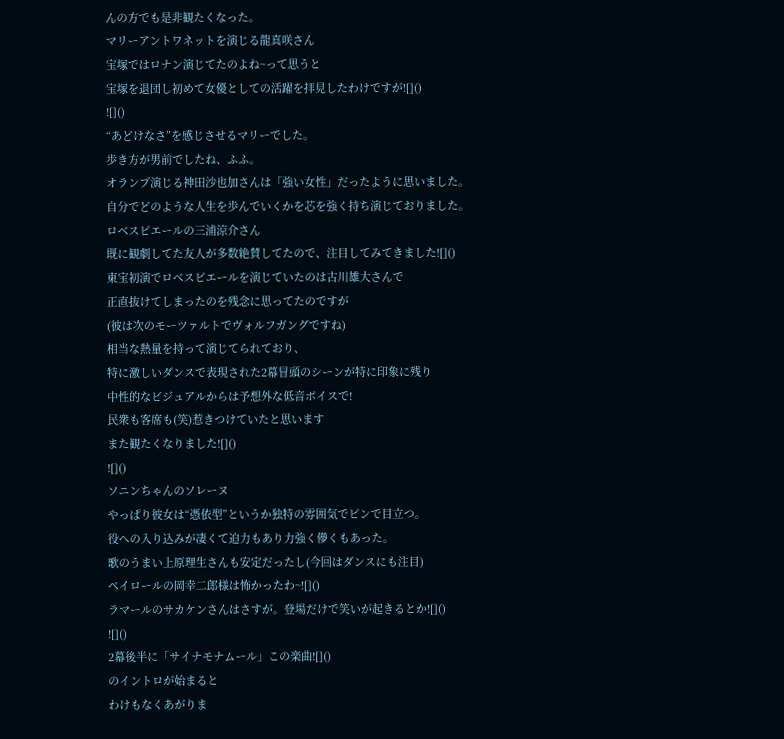んの方でも是非観たくなった。
マリーアントワネットを演じる龍真咲さん
宝塚ではロナン演じてたのよね~って思うと
宝塚を退団し初めて女優としての活躍を拝見したわけですが![]()
![]()
“あどけなさ”を感じさせるマリーでした。
歩き方が男前でしたね、ふふ。
オランプ演じる神田沙也加さんは「強い女性」だったように思いました。
自分でどのような人生を歩んでいくかを芯を強く持ち演じておりました。
ロベスピエールの三浦涼介さん
既に観劇してた友人が多数絶賛してたので、注目してみてきました![]()
東宝初演でロベスピエールを演じていたのは古川雄大さんで
正直抜けてしまったのを残念に思ってたのですが
(彼は次のモーツァルトでヴォルフガングですね)
相当な熱量を持って演じてられており、
特に激しいダンスで表現された2幕冒頭のシーンが特に印象に残り
中性的なビジュアルからは予想外な低音ボイスで!
民衆も客席も(笑)惹きつけていたと思います
また観たくなりました![]()
![]()
ソニンちゃんのソレーヌ
やっぱり彼女は“憑依型”というか独特の雰囲気でピンで目立つ。
役への入り込みが凄くて迫力もあり力強く儚くもあった。
歌のうまい上原理生さんも安定だったし(今回はダンスにも注目)
ペイロールの岡幸二郎様は怖かったわ~![]()
ラマールのサカケンさんはさすが。登場だけで笑いが起きるとか![]()
![]()
2幕後半に「サイナモナムール」この楽曲![]()
のイントロが始まると
わけもなくあがりま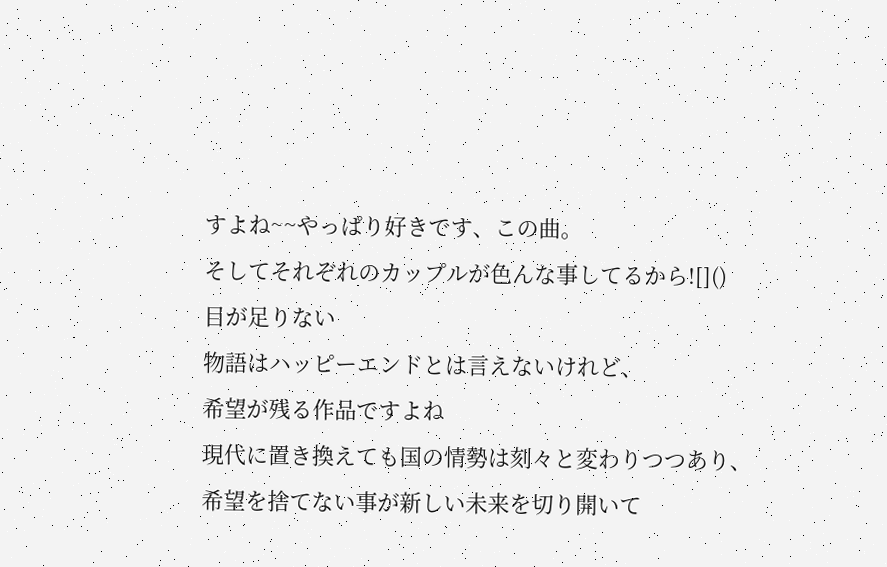すよね~~やっぱり好きです、この曲。
そしてそれぞれのカップルが色んな事してるから![]()
目が足りない
物語はハッピーエンドとは言えないけれど、
希望が残る作品ですよね
現代に置き換えても国の情勢は刻々と変わりつつあり、
希望を捨てない事が新しい未来を切り開いて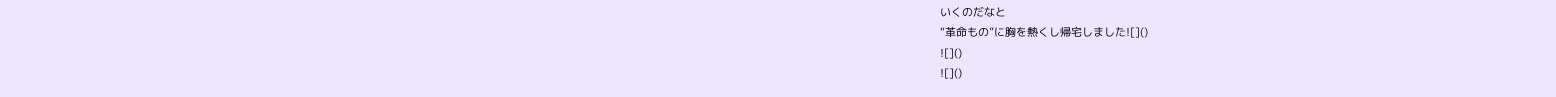いくのだなと
“革命もの”に胸を熱くし帰宅しました![]()
![]()
![]()